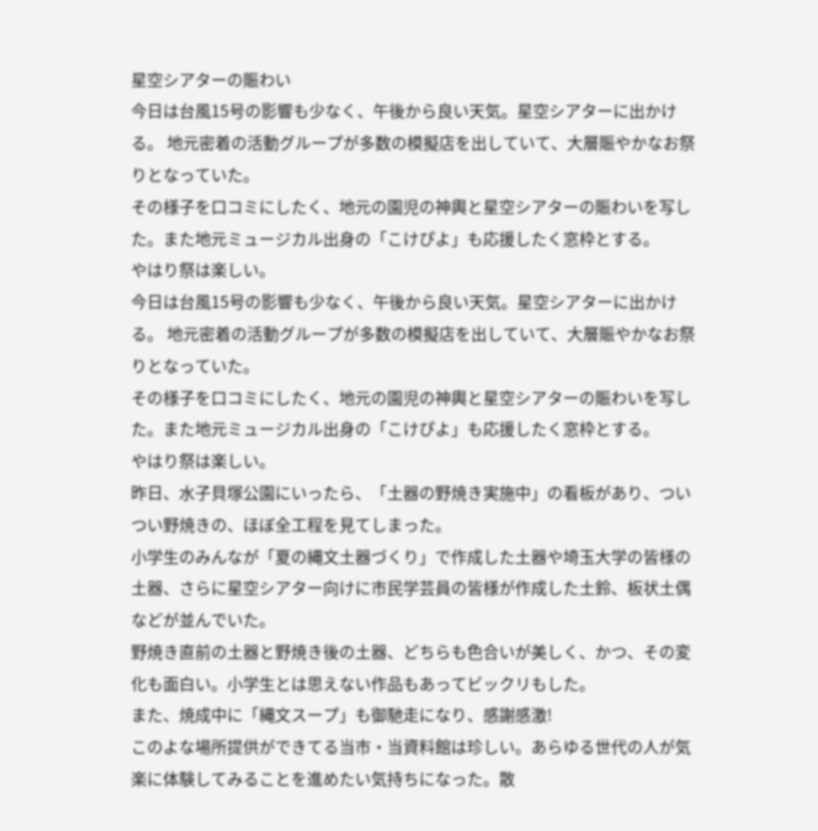星空シアターの賑わい
今日は台風15号の影響も少なく、午後から良い天気。星空シアターに出かける。 地元密着の活動グループが多数の模擬店を出していて、大層賑やかなお祭りとなっていた。
その様子を口コミにしたく、地元の園児の神輿と星空シアターの賑わいを写した。また地元ミュージカル出身の「こけぴよ」も応援したく窓枠とする。
やはり祭は楽しい。
今日は台風15号の影響も少なく、午後から良い天気。星空シアターに出かける。 地元密着の活動グループが多数の模擬店を出していて、大層賑やかなお祭りとなっていた。
その様子を口コミにしたく、地元の園児の神輿と星空シアターの賑わいを写した。また地元ミュージカル出身の「こけぴよ」も応援したく窓枠とする。
やはり祭は楽しい。
昨日、水子貝塚公園にいったら、「土器の野焼き実施中」の看板があり、ついつい野焼きの、ほぼ全工程を見てしまった。
小学生のみんなが「夏の縄文土器づくり」で作成した土器や埼玉大学の皆様の土器、さらに星空シアター向けに市民学芸員の皆様が作成した土鈴、板状土偶などが並んでいた。
野焼き直前の土器と野焼き後の土器、どちらも色合いが美しく、かつ、その変化も面白い。小学生とは思えない作品もあってビックリもした。
また、焼成中に「縄文スープ」も御馳走になり、感謝感激!
このよな場所提供ができてる当市・当資料館は珍しい。あらゆる世代の人が気楽に体験してみることを進めたい気持ちになった。散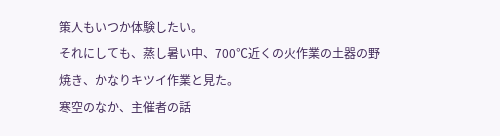策人もいつか体験したい。
それにしても、蒸し暑い中、700℃近くの火作業の土器の野焼き、かなりキツイ作業と見た。
寒空のなか、主催者の話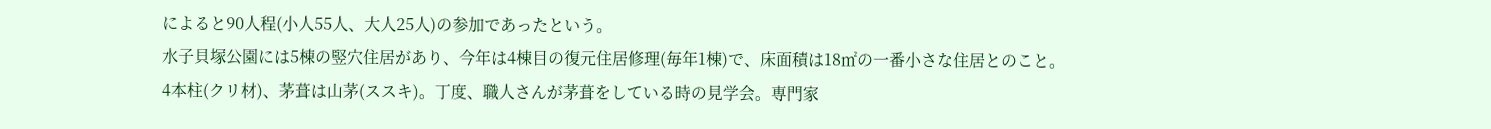によると90人程(小人55人、大人25人)の参加であったという。
水子貝塚公園には5棟の竪穴住居があり、今年は4棟目の復元住居修理(毎年1棟)で、床面積は18㎡の一番小さな住居とのこと。
4本柱(クリ材)、茅葺は山茅(ススキ)。丁度、職人さんが茅葺をしている時の見学会。専門家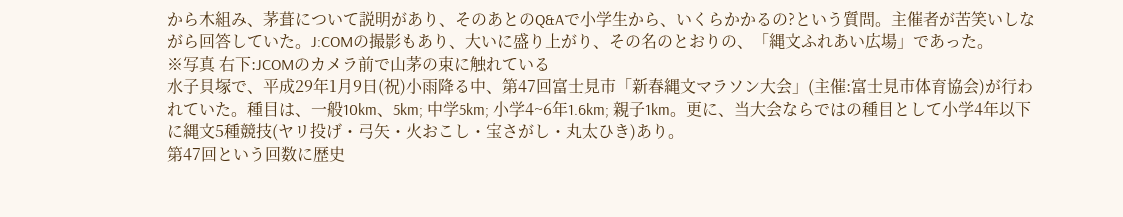から木組み、茅葺について説明があり、そのあとのQ&Aで小学生から、いくらかかるの?という質問。主催者が苦笑いしながら回答していた。J:COMの撮影もあり、大いに盛り上がり、その名のとおりの、「縄文ふれあい広場」であった。
※写真 右下:JCOMのカメラ前で山茅の束に触れている
水子貝塚で、平成29年1月9日(祝)小雨降る中、第47回富士見市「新春縄文マラソン大会」(主催:富士見市体育協会)が行われていた。種目は、一般10km、5km; 中学5km; 小学4~6年1.6km; 親子1km。更に、当大会ならではの種目として小学4年以下に縄文5種競技(ヤリ投げ・弓矢・火おこし・宝さがし・丸太ひき)あり。
第47回という回数に歴史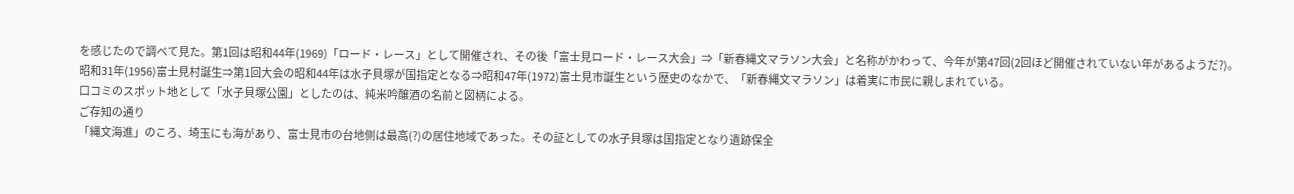を感じたので調べて見た。第1回は昭和44年(1969)「ロード・レース」として開催され、その後「富士見ロード・レース大会」⇒「新春縄文マラソン大会」と名称がかわって、今年が第47回(2回ほど開催されていない年があるようだ?)。
昭和31年(1956)富士見村誕生⇒第1回大会の昭和44年は水子貝塚が国指定となる⇒昭和47年(1972)富士見市誕生という歴史のなかで、「新春縄文マラソン」は着実に市民に親しまれている。
口コミのスポット地として「水子貝塚公園」としたのは、純米吟醸酒の名前と図柄による。
ご存知の通り
「縄文海進」のころ、埼玉にも海があり、富士見市の台地側は最高(?)の居住地域であった。その証としての水子貝塚は国指定となり遺跡保全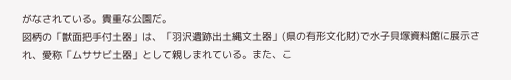がなされている。貴重な公園だ。
図柄の「獣面把手付土器」は、「羽沢遺跡出土縄文土器」(県の有形文化財)で水子貝塚資料館に展示され、愛称「ムササビ土器」として親しまれている。また、こ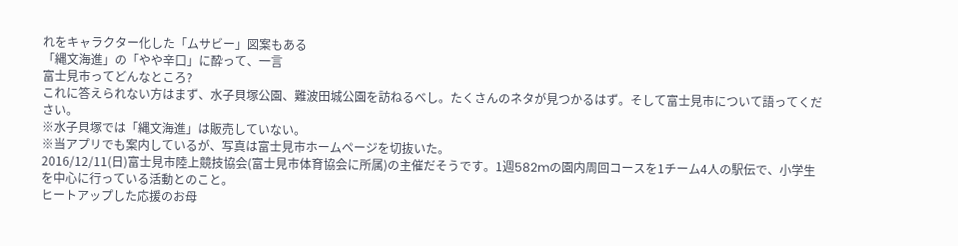れをキャラクター化した「ムサビー」図案もある
「縄文海進」の「やや辛口」に酔って、一言
富士見市ってどんなところ?
これに答えられない方はまず、水子貝塚公園、難波田城公園を訪ねるべし。たくさんのネタが見つかるはず。そして富士見市について語ってください。
※水子貝塚では「縄文海進」は販売していない。
※当アプリでも案内しているが、写真は富士見市ホームページを切抜いた。
2016/12/11(日)富士見市陸上競技協会(富士見市体育協会に所属)の主催だそうです。1週582mの園内周回コースを1チーム4人の駅伝で、小学生を中心に行っている活動とのこと。
ヒートアップした応援のお母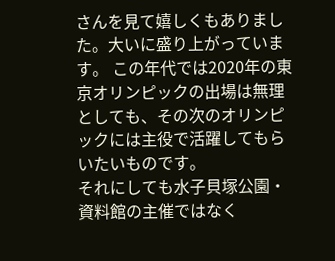さんを見て嬉しくもありました。大いに盛り上がっています。 この年代では2020年の東京オリンピックの出場は無理としても、その次のオリンピックには主役で活躍してもらいたいものです。
それにしても水子貝塚公園・資料館の主催ではなく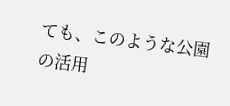ても、このような公園の活用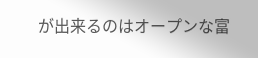が出来るのはオープンな富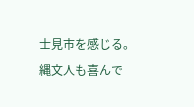士見市を感じる。縄文人も喜んで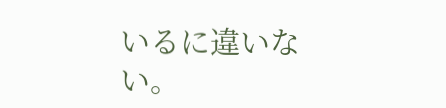いるに違いない。